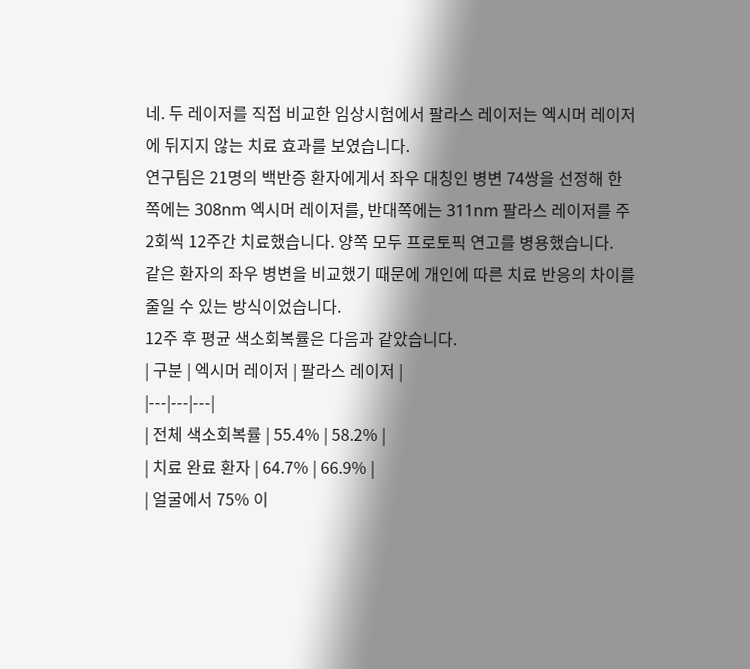네. 두 레이저를 직접 비교한 임상시험에서 팔라스 레이저는 엑시머 레이저에 뒤지지 않는 치료 효과를 보였습니다.
연구팀은 21명의 백반증 환자에게서 좌우 대칭인 병변 74쌍을 선정해 한쪽에는 308nm 엑시머 레이저를, 반대쪽에는 311nm 팔라스 레이저를 주 2회씩 12주간 치료했습니다. 양쪽 모두 프로토픽 연고를 병용했습니다.
같은 환자의 좌우 병변을 비교했기 때문에 개인에 따른 치료 반응의 차이를 줄일 수 있는 방식이었습니다.
12주 후 평균 색소회복률은 다음과 같았습니다.
| 구분 | 엑시머 레이저 | 팔라스 레이저 |
|---|---|---|
| 전체 색소회복률 | 55.4% | 58.2% |
| 치료 완료 환자 | 64.7% | 66.9% |
| 얼굴에서 75% 이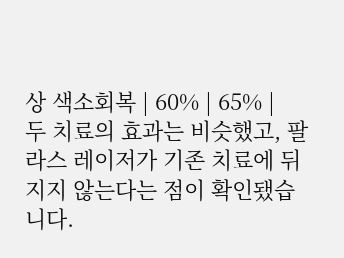상 색소회복 | 60% | 65% |
두 치료의 효과는 비슷했고, 팔라스 레이저가 기존 치료에 뒤지지 않는다는 점이 확인됐습니다.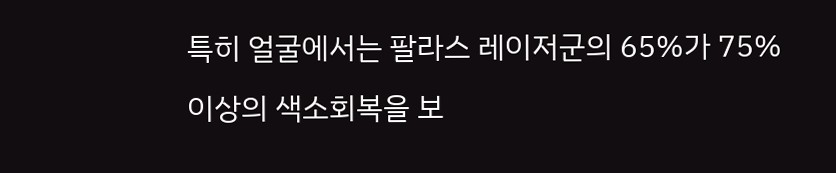특히 얼굴에서는 팔라스 레이저군의 65%가 75% 이상의 색소회복을 보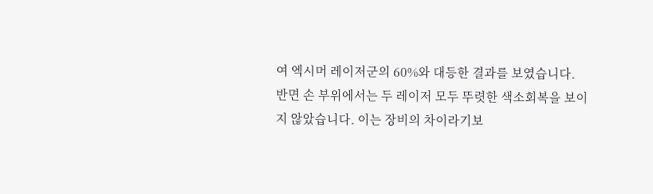여 엑시머 레이저군의 60%와 대등한 결과를 보였습니다.
반면 손 부위에서는 두 레이저 모두 뚜렷한 색소회복을 보이지 않았습니다. 이는 장비의 차이라기보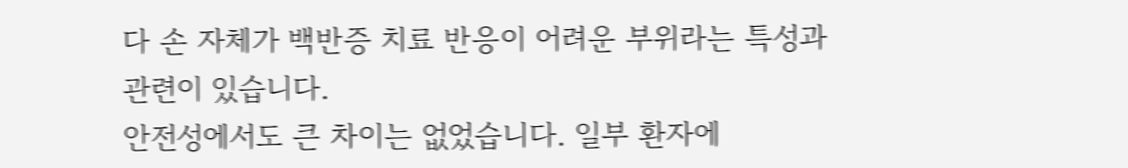다 손 자체가 백반증 치료 반응이 어려운 부위라는 특성과 관련이 있습니다.
안전성에서도 큰 차이는 없었습니다. 일부 환자에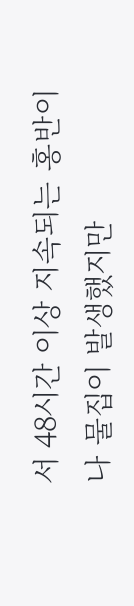서 48시간 이상 지속되는 홍반이나 물집이 발생했지만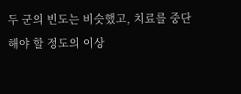두 군의 빈도는 비슷했고, 치료를 중단해야 할 정도의 이상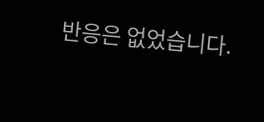반응은 없었습니다.